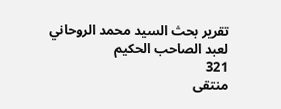تقرير بحث السيد محمد الروحاني لعبد الصاحب الحكيم
321
منتقى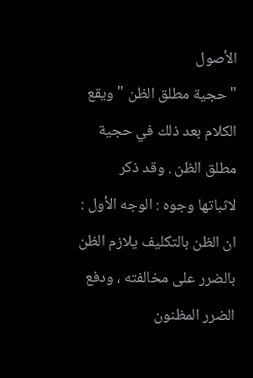الأصول
" حجية مطلق الظن " ويقع الكلام بعد ذلك في حجية مطلق الظن . وقد ذكر لاثباتها وجوه : الوجه الأول : ان الظن بالتكليف يلازم الظن بالضرر على مخالفته ، ودفع الضرر المظنون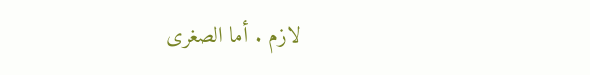لازم . أما الصغرى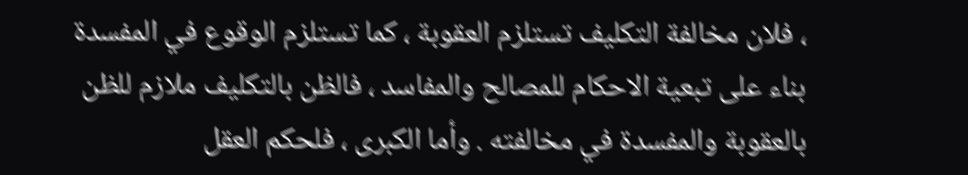، فلان مخالفة التكليف تستلزم العقوبة ، كما تستلزم الوقوع في المفسدة بناء على تبعية الاحكام للمصالح والمفاسد ، فالظن بالتكليف ملازم للظن بالعقوبة والمفسدة في مخالفته . وأما الكبرى ، فلحكم العقل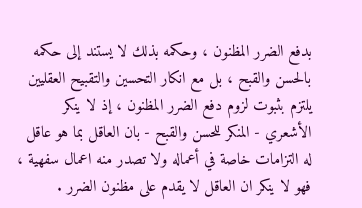بدفع الضرر المظنون ، وحكمه بذلك لا يستند إلى حكمه بالحسن والقبح ، بل مع انكار التحسين والتقبيح العقليين يلتزم بثبوت لزوم دفع الضرر المظنون ، إذ لا ينكر الأشعري - المنكر للحسن والقبح - بان العاقل بما هو عاقل له التزامات خاصة في أعماله ولا تصدر منه اعمال سفهية ، فهو لا ينكر ان العاقل لا يقدم على مظنون الضرر .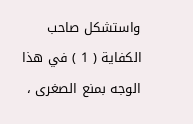واستشكل صاحب الكفاية ( 1 ) في هذا الوجه بمنع الصغرى ،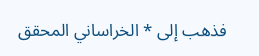فذهب إلى * الخراساني المحقق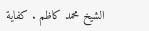الشيخ محمد كاظم . كفاية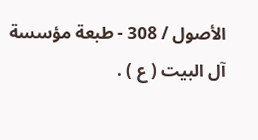الأصول / 308 - طبعة مؤسسة آل البيت ( ع ) .